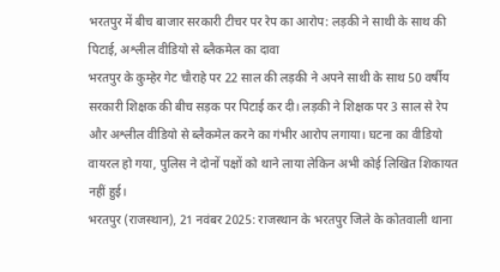भरतपुर में बीच बाजार सरकारी टीचर पर रेप का आरोप: लड़की ने साथी के साथ की पिटाई, अश्लील वीडियो से ब्लैकमेल का दावा
भरतपुर के कुम्हेर गेट चौराहे पर 22 साल की लड़की ने अपने साथी के साथ 50 वर्षीय सरकारी शिक्षक की बीच सड़क पर पिटाई कर दी। लड़की ने शिक्षक पर 3 साल से रेप और अश्लील वीडियो से ब्लैकमेल करने का गंभीर आरोप लगाया। घटना का वीडियो वायरल हो गया, पुलिस ने दोनों पक्षों को थाने लाया लेकिन अभी कोई लिखित शिकायत नहीं हुई।
भरतपुर (राजस्थान), 21 नवंबर 2025: राजस्थान के भरतपुर जिले के कोतवाली थाना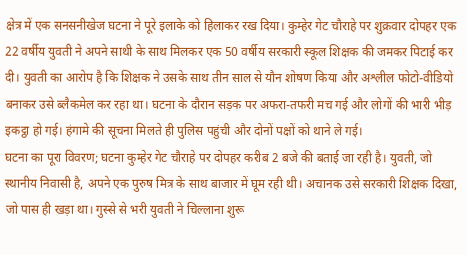क्षेत्र में एक सनसनीखेज घटना ने पूरे इलाके को हिलाकर रख दिया। कुम्हेर गेट चौराहे पर शुक्रवार दोपहर एक 22 वर्षीय युवती ने अपने साथी के साथ मिलकर एक 50 वर्षीय सरकारी स्कूल शिक्षक की जमकर पिटाई कर दी। युवती का आरोप है कि शिक्षक ने उसके साथ तीन साल से यौन शोषण किया और अश्लील फोटो-वीडियो बनाकर उसे ब्लैकमेल कर रहा था। घटना के दौरान सड़क पर अफरा-तफरी मच गई और लोगों की भारी भीड़ इकट्ठा हो गई। हंगामे की सूचना मिलते ही पुलिस पहुंची और दोनों पक्षों को थाने ले गई।
घटना का पूरा विवरण; घटना कुम्हेर गेट चौराहे पर दोपहर करीब 2 बजे की बताई जा रही है। युवती, जो स्थानीय निवासी है, अपने एक पुरुष मित्र के साथ बाजार में घूम रही थी। अचानक उसे सरकारी शिक्षक दिखा, जो पास ही खड़ा था। गुस्से से भरी युवती ने चिल्लाना शुरू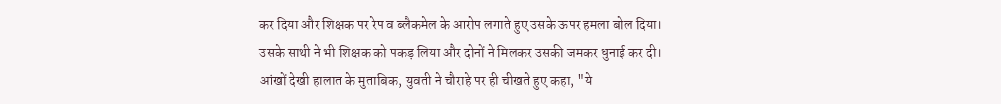कर दिया और शिक्षक पर रेप व ब्लैकमेल के आरोप लगाते हुए उसके ऊपर हमला बोल दिया। उसके साथी ने भी शिक्षक को पकड़ लिया और दोनों ने मिलकर उसकी जमकर धुनाई कर दी। आंखों देखी हालात के मुताबिक, युवती ने चौराहे पर ही चीखते हुए कहा, "ये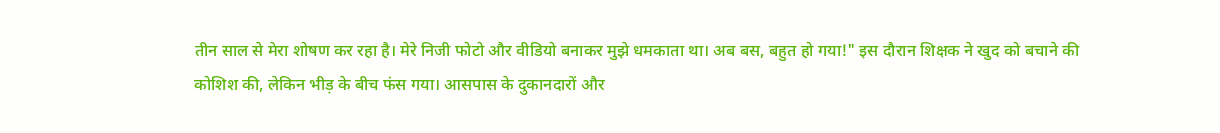तीन साल से मेरा शोषण कर रहा है। मेरे निजी फोटो और वीडियो बनाकर मुझे धमकाता था। अब बस, बहुत हो गया!" इस दौरान शिक्षक ने खुद को बचाने की कोशिश की, लेकिन भीड़ के बीच फंस गया। आसपास के दुकानदारों और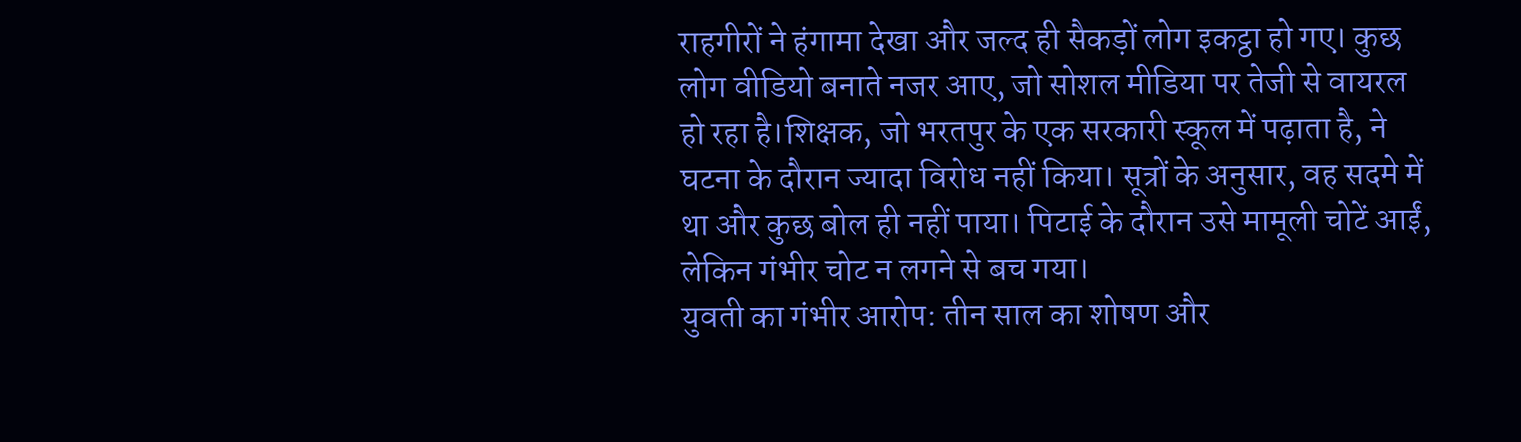राहगीरों ने हंगामा देखा और जल्द ही सैकड़ों लोग इकट्ठा हो गए। कुछ लोग वीडियो बनाते नजर आए, जो सोशल मीडिया पर तेजी से वायरल हो रहा है।शिक्षक, जो भरतपुर के एक सरकारी स्कूल में पढ़ाता है, ने घटना के दौरान ज्यादा विरोध नहीं किया। सूत्रों के अनुसार, वह सदमे में था और कुछ बोल ही नहीं पाया। पिटाई के दौरान उसे मामूली चोटें आईं, लेकिन गंभीर चोट न लगने से बच गया।
युवती का गंभीर आरोप: तीन साल का शोषण और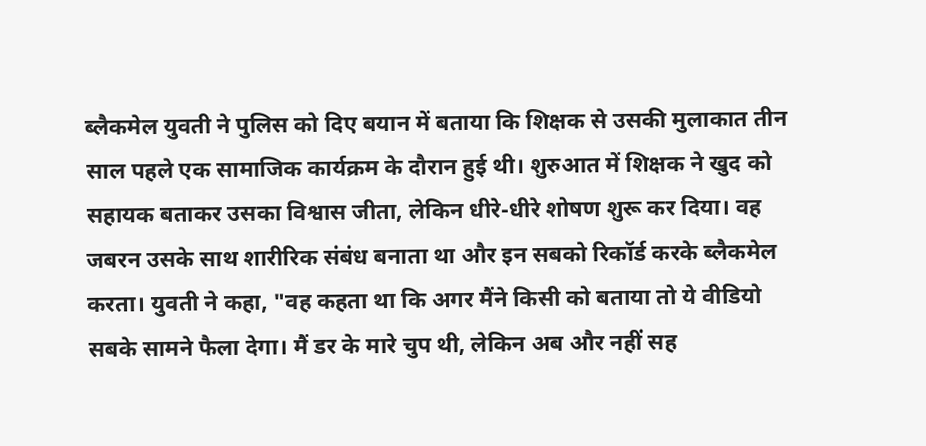ब्लैकमेल युवती ने पुलिस को दिए बयान में बताया कि शिक्षक से उसकी मुलाकात तीन साल पहले एक सामाजिक कार्यक्रम के दौरान हुई थी। शुरुआत में शिक्षक ने खुद को सहायक बताकर उसका विश्वास जीता, लेकिन धीरे-धीरे शोषण शुरू कर दिया। वह जबरन उसके साथ शारीरिक संबंध बनाता था और इन सबको रिकॉर्ड करके ब्लैकमेल करता। युवती ने कहा, "वह कहता था कि अगर मैंने किसी को बताया तो ये वीडियो सबके सामने फैला देगा। मैं डर के मारे चुप थी, लेकिन अब और नहीं सह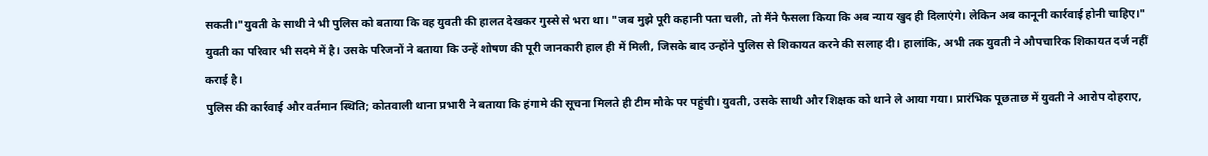सकती।"युवती के साथी ने भी पुलिस को बताया कि वह युवती की हालत देखकर गुस्से से भरा था। "जब मुझे पूरी कहानी पता चली, तो मैंने फैसला किया कि अब न्याय खुद ही दिलाएंगे। लेकिन अब कानूनी कार्रवाई होनी चाहिए।" युवती का परिवार भी सदमे में है। उसके परिजनों ने बताया कि उन्हें शोषण की पूरी जानकारी हाल ही में मिली, जिसके बाद उन्होंने पुलिस से शिकायत करने की सलाह दी। हालांकि, अभी तक युवती ने औपचारिक शिकायत दर्ज नहीं कराई है।
पुलिस की कार्रवाई और वर्तमान स्थिति; कोतवाली थाना प्रभारी ने बताया कि हंगामे की सूचना मिलते ही टीम मौके पर पहुंची। युवती, उसके साथी और शिक्षक को थाने ले आया गया। प्रारंभिक पूछताछ में युवती ने आरोप दोहराए,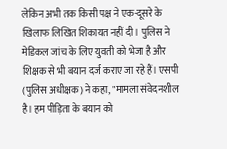लेकिन अभी तक किसी पक्ष ने एक-दूसरे के खिलाफ लिखित शिकायत नहीं दी। पुलिस ने मेडिकल जांच के लिए युवती को भेजा है और शिक्षक से भी बयान दर्ज कराए जा रहे हैं। एसपी (पुलिस अधीक्षक) ने कहा, "मामला संवेदनशील है। हम पीड़िता के बयान को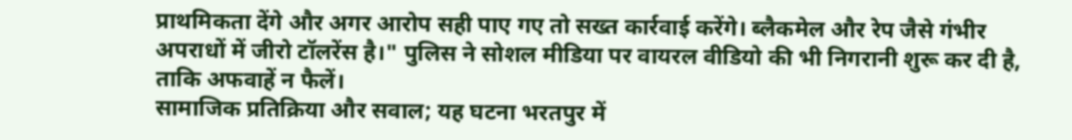प्राथमिकता देंगे और अगर आरोप सही पाए गए तो सख्त कार्रवाई करेंगे। ब्लैकमेल और रेप जैसे गंभीर अपराधों में जीरो टॉलरेंस है।" पुलिस ने सोशल मीडिया पर वायरल वीडियो की भी निगरानी शुरू कर दी है, ताकि अफवाहें न फैलें।
सामाजिक प्रतिक्रिया और सवाल; यह घटना भरतपुर में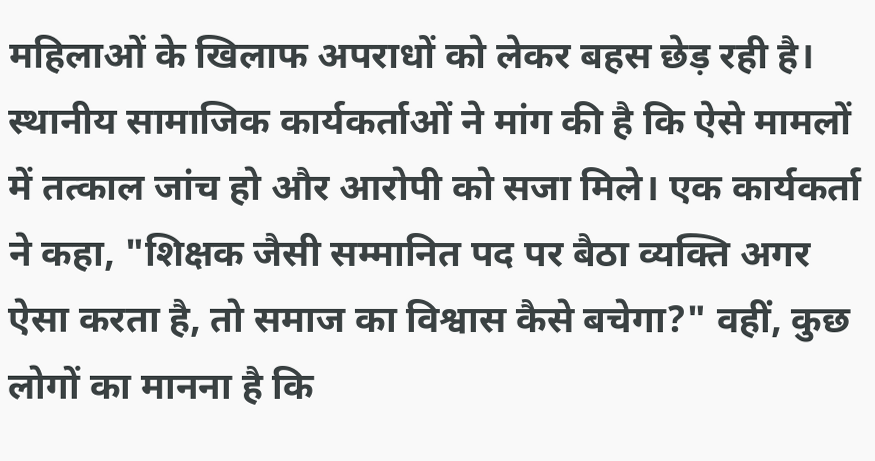महिलाओं के खिलाफ अपराधों को लेकर बहस छेड़ रही है। स्थानीय सामाजिक कार्यकर्ताओं ने मांग की है कि ऐसे मामलों में तत्काल जांच हो और आरोपी को सजा मिले। एक कार्यकर्ता ने कहा, "शिक्षक जैसी सम्मानित पद पर बैठा व्यक्ति अगर ऐसा करता है, तो समाज का विश्वास कैसे बचेगा?" वहीं, कुछ लोगों का मानना है कि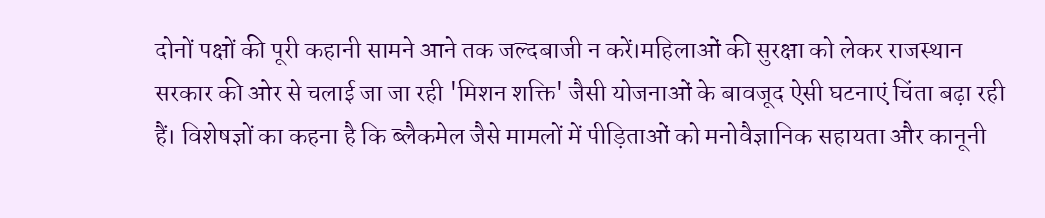दोनों पक्षों की पूरी कहानी सामने आने तक जल्दबाजी न करें।महिलाओं की सुरक्षा को लेकर राजस्थान सरकार की ओर से चलाई जा जा रही 'मिशन शक्ति' जैसी योजनाओं के बावजूद ऐसी घटनाएं चिंता बढ़ा रही हैं। विशेषज्ञों का कहना है कि ब्लैकमेल जैसे मामलों में पीड़िताओं को मनोवैज्ञानिक सहायता और कानूनी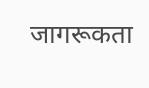जागरूकता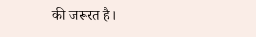की जरूरत है।